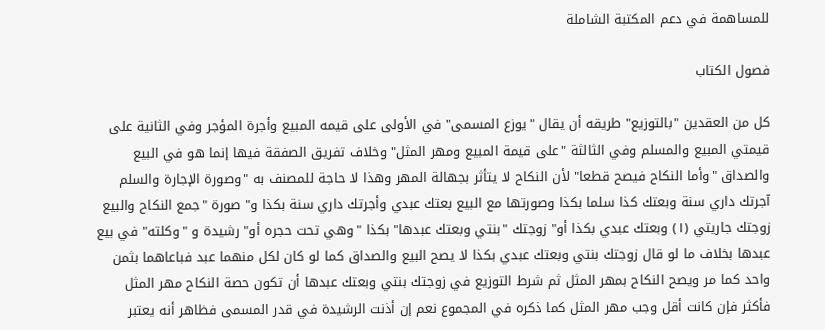للمساهمة في دعم المكتبة الشاملة

فصول الكتاب

كل من العقدين "بالتوزيع" طريقه أن يقال "يوزع المسمى" في الأولى على قيمه المبيع وأجرة المؤجر وفي الثانية على قيمتي المبيع والمسلم وفي الثالثة "على قيمة المبيع ومهر المثل" وخلاف تفريق الصفقة فيها إنما هو في البيع والصداق "وأما النكاح فيصح قطعا" لأن النكاح لا يتأثر بجهالة المهر وهذا لا حاجة للمصنف به "وصورة الإجارة والسلم آجرتك داري سنة وبعتك كذا سلما بكذا وصورتها مع البيع بعتك عبدي وأجرتك داري سنة بكذا و" صورة "جمع النكاح والبيع زوجتك جاريتي (١) وبعتك عبدي بكذا أو" زوجتك "بنتي وبعتك عبدها" بكذا "وهي تحت حجره أو" رشيدة و "وكلته" في بيع عبدها بخلاف ما لو قال زوجتك بنتي وبعتك عبدي بكذا لا يصح البيع والصداق كما لو كان لكل منهما عبد فباعاهما بثمن واحد كما مر ويصح النكاح بمهر المثل ثم شرط التوزيع في زوجتك بنتي وبعتك عبدها أن تكون حصة النكاح مهر المثل فأكثر فإن كانت أقل وجب مهر المثل كما ذكره في المجموع نعم إن أذنت الرشيدة في قدر المسمى فظاهر أنه يعتبر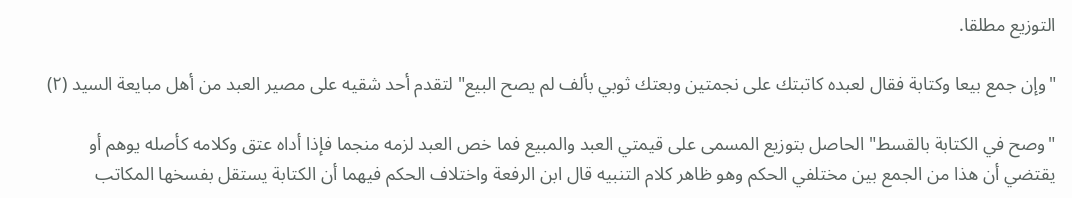التوزيع مطلقا.

"وإن جمع بيعا وكتابة فقال لعبده كاتبتك على نجمتين وبعتك ثوبي بألف لم يصح البيع" لتقدم أحد شقيه على مصير العبد من أهل مبايعة السيد (٢)

"وصح في الكتابة بالقسط" الحاصل بتوزيع المسمى على قيمتي العبد والمبيع فما خص العبد لزمه منجما فإذا أداه عتق وكلامه كأصله يوهم أو يقتضي أن هذا من الجمع بين مختلفي الحكم وهو ظاهر كلام التنبيه قال ابن الرفعة واختلاف الحكم فيهما أن الكتابة يستقل بفسخها المكاتب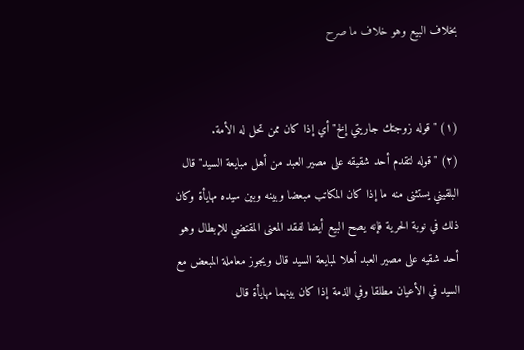بخلاف البيع وهو خلاف ما صرح


(١) "قوله زوجتك جاريتي إلخ" أي إذا كان ممن تحل له الأمة.
(٢) "قوله لتقدم أحد شقيقه على مصير العبد من أهل مبايعة السيد" قال البلقيني يستثنى منه ما إذا كان المكاتب مبعضا وبينه وبين سيده مهايأة وكان ذلك في نوبة الحرية فإنه يصح البيع أيضا لفقد المعنى المقتضي للإبطال وهو أحد شقيه على مصير العبد أهلا لمبايعة السيد قال ويجوز معاملة المبعض مع السيد في الأعيان مطلقا وفي الذمة إذا كان بينهما مهايأة قال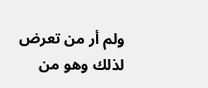ولم أر من تعرض لذلك وهو من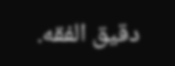دقيق الفقه.